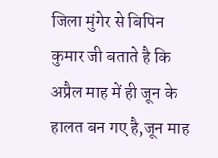जिला मुंगेर से बिपिन कुमार जी बताते है कि अप्रैल माह में ही जून के हालत बन गए है,जून माह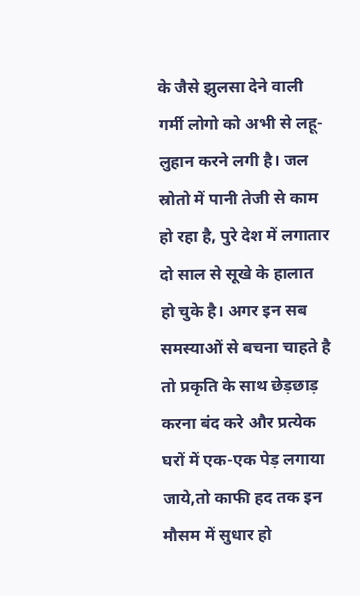के जैसे झुलसा देने वाली गर्मी लोगो को अभी से लहू-लुहान करने लगी है। जल स्रोतो में पानी तेजी से काम हो रहा है, पुरे देश में लगातार दो साल से सूखे के हालात हो चुके है। अगर इन सब समस्याओं से बचना चाहते है तो प्रकृति के साथ छेड़छाड़ करना बंद करे और प्रत्येक घरों में एक-एक पेड़ लगाया जाये,तो काफी हद तक इन मौसम में सुधार हो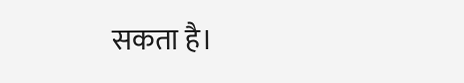सकता है।